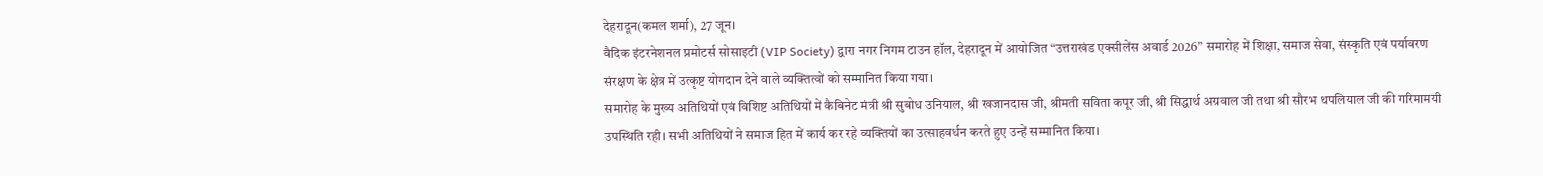देहरादून(कमल शर्मा), 27 जून।
वैदिक इंटरनेशनल प्रमोटर्स सोसाइटी (VIP Society) द्वारा नगर निगम टाउन हॉल, देहरादून में आयोजित “उत्तराखंड एक्सीलेंस अवार्ड 2026” समारोह में शिक्षा, समाज सेवा, संस्कृति एवं पर्यावरण संरक्षण के क्षेत्र में उत्कृष्ट योगदान देने वाले व्यक्तित्वों को सम्मानित किया गया।
समारोह के मुख्य अतिथियों एवं विशिष्ट अतिथियों में कैबिनेट मंत्री श्री सुबोध उनियाल, श्री खजानदास जी, श्रीमती सविता कपूर जी, श्री सिद्धार्थ अग्रवाल जी तथा श्री सौरभ थपलियाल जी की गरिमामयी उपस्थिति रही। सभी अतिथियों ने समाज हित में कार्य कर रहे व्यक्तियों का उत्साहवर्धन करते हुए उन्हें सम्मानित किया।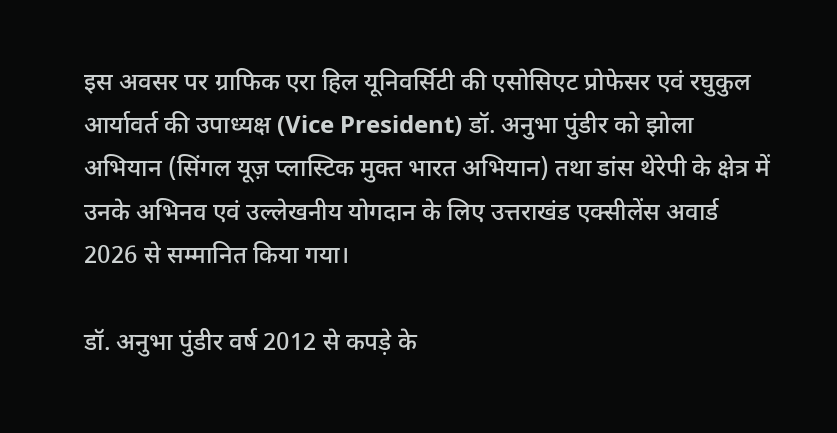इस अवसर पर ग्राफिक एरा हिल यूनिवर्सिटी की एसोसिएट प्रोफेसर एवं रघुकुल आर्यावर्त की उपाध्यक्ष (Vice President) डॉ. अनुभा पुंडीर को झोला अभियान (सिंगल यूज़ प्लास्टिक मुक्त भारत अभियान) तथा डांस थेरेपी के क्षेत्र में उनके अभिनव एवं उल्लेखनीय योगदान के लिए उत्तराखंड एक्सीलेंस अवार्ड 2026 से सम्मानित किया गया।

डॉ. अनुभा पुंडीर वर्ष 2012 से कपड़े के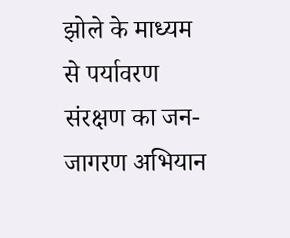झोले के माध्यम से पर्यावरण संरक्षण का जन-जागरण अभियान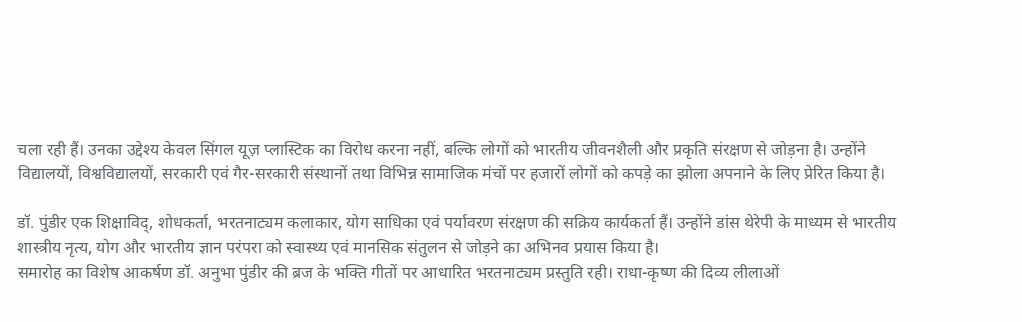चला रही हैं। उनका उद्देश्य केवल सिंगल यूज़ प्लास्टिक का विरोध करना नहीं, बल्कि लोगों को भारतीय जीवनशैली और प्रकृति संरक्षण से जोड़ना है। उन्होंने विद्यालयों, विश्वविद्यालयों, सरकारी एवं गैर-सरकारी संस्थानों तथा विभिन्न सामाजिक मंचों पर हजारों लोगों को कपड़े का झोला अपनाने के लिए प्रेरित किया है।

डॉ. पुंडीर एक शिक्षाविद्, शोधकर्ता, भरतनाट्यम कलाकार, योग साधिका एवं पर्यावरण संरक्षण की सक्रिय कार्यकर्ता हैं। उन्होंने डांस थेरेपी के माध्यम से भारतीय शास्त्रीय नृत्य, योग और भारतीय ज्ञान परंपरा को स्वास्थ्य एवं मानसिक संतुलन से जोड़ने का अभिनव प्रयास किया है।
समारोह का विशेष आकर्षण डॉ. अनुभा पुंडीर की ब्रज के भक्ति गीतों पर आधारित भरतनाट्यम प्रस्तुति रही। राधा-कृष्ण की दिव्य लीलाओं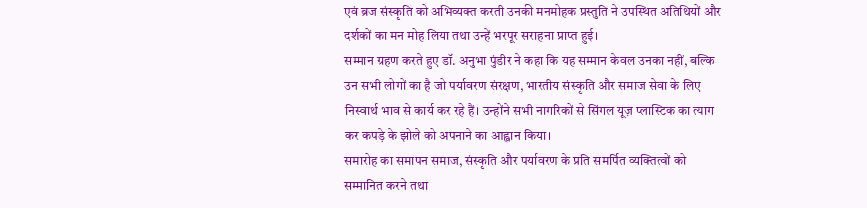एवं ब्रज संस्कृति को अभिव्यक्त करती उनकी मनमोहक प्रस्तुति ने उपस्थित अतिथियों और दर्शकों का मन मोह लिया तथा उन्हें भरपूर सराहना प्राप्त हुई।
सम्मान ग्रहण करते हुए डॉ. अनुभा पुंडीर ने कहा कि यह सम्मान केवल उनका नहीं, बल्कि उन सभी लोगों का है जो पर्यावरण संरक्षण, भारतीय संस्कृति और समाज सेवा के लिए निस्वार्थ भाव से कार्य कर रहे हैं। उन्होंने सभी नागरिकों से सिंगल यूज़ प्लास्टिक का त्याग कर कपड़े के झोले को अपनाने का आह्वान किया।
समारोह का समापन समाज, संस्कृति और पर्यावरण के प्रति समर्पित व्यक्तित्वों को सम्मानित करने तथा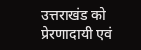उत्तराखंड को प्रेरणादायी एवं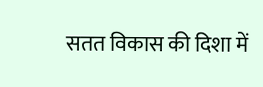सतत विकास की दिशा में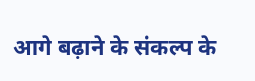आगे बढ़ाने के संकल्प के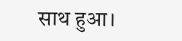साथ हुआ।